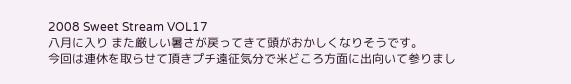2008 Sweet Stream VOL17
八月に入り また厳しい暑さが戻ってきて頭がおかしくなりそうです。
今回は連休を取らせて頂きプチ遠征気分で米どころ方面に出向いて参りまし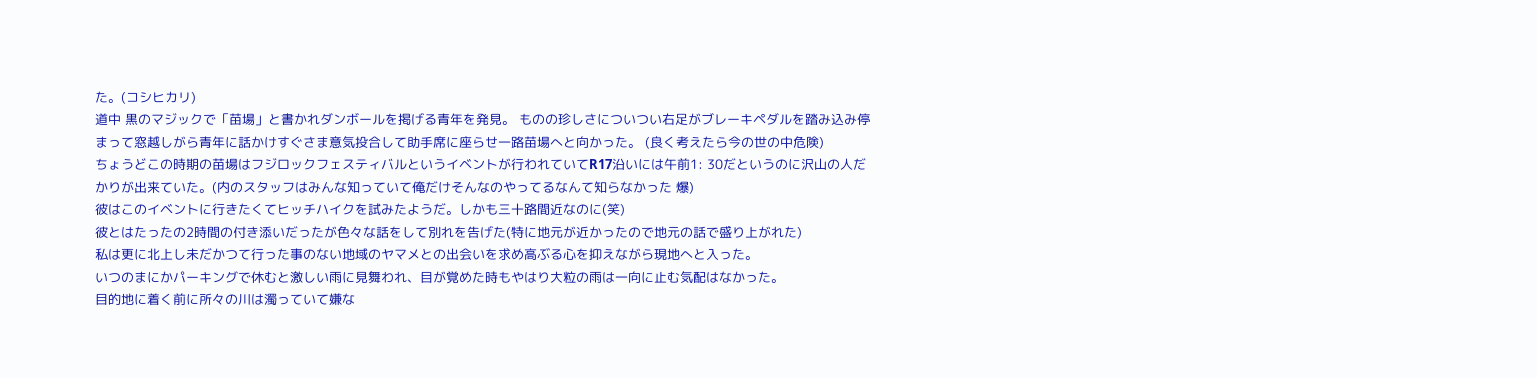た。(コシヒカリ)
道中 黒のマジックで「苗場」と書かれダンボールを掲げる青年を発見。 ものの珍しさについつい右足がブレーキペダルを踏み込み停まって窓越しがら青年に話かけすぐさま意気投合して助手席に座らせ一路苗場へと向かった。 (良く考えたら今の世の中危険)
ちょうどこの時期の苗場はフジロックフェスティバルというイベントが行われていてR17沿いには午前1: 30だというのに沢山の人だかりが出来ていた。(内のスタッフはみんな知っていて俺だけそんなのやってるなんて知らなかった 爆)
彼はこのイベントに行きたくてヒッチハイクを試みたようだ。しかも三十路間近なのに(笑)
彼とはたったの2時間の付き添いだったが色々な話をして別れを告げた(特に地元が近かったので地元の話で盛り上がれた)
私は更に北上し未だかつて行った事のない地域のヤマメとの出会いを求め高ぶる心を抑えながら現地へと入った。
いつのまにかパーキングで休むと激しい雨に見舞われ、目が覚めた時もやはり大粒の雨は一向に止む気配はなかった。
目的地に着く前に所々の川は濁っていて嫌な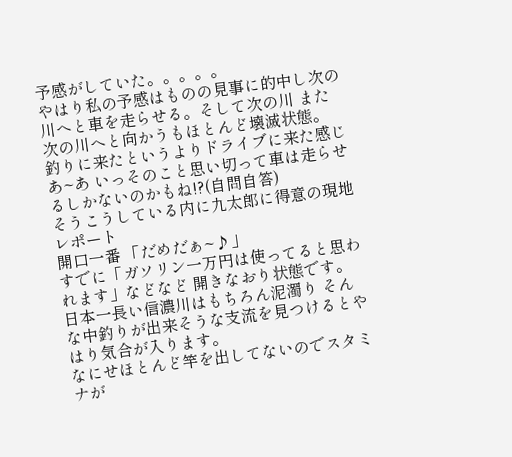予感がしていた。。。。。
やはり私の予感はものの見事に的中し次の川へと車を走らせる。そして次の川 また次の川へと向かうもほとんど壊滅状態。
釣りに来たというよりドライブに来た感じ
あ~あ いっそのこと思い切って車は走らせるしかないのかもね!?(自問自答)
そうこうしている内に九太郎に得意の現地レポート
開口一番 「だめだぁ~♪」
すでに「ガソリン一万円は使ってると思われます」などなど 開きなおり状態です。
日本一長い信濃川はもちろん泥濁り そんな中釣りが出来そうな支流を見つけるとやはり気合が入ります。
なにせほとんど竿を出してないのでスタミナが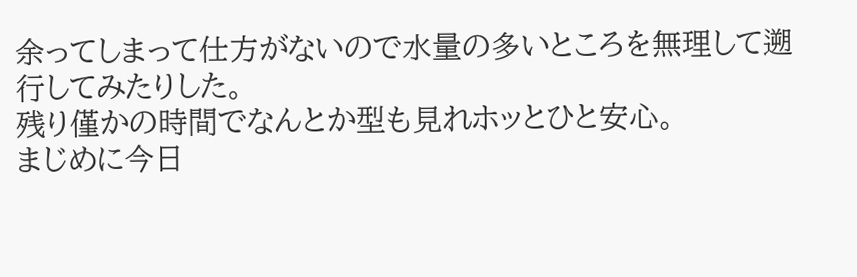余ってしまって仕方がないので水量の多いところを無理して遡行してみたりした。
残り僅かの時間でなんとか型も見れホッとひと安心。
まじめに今日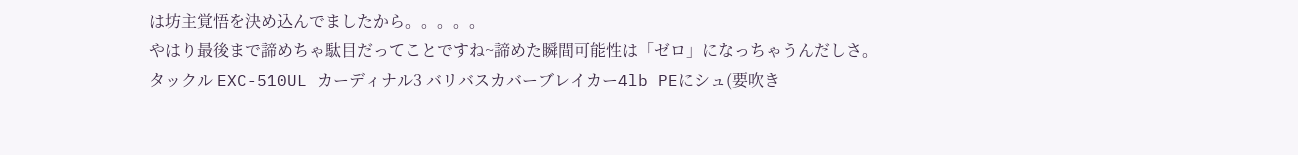は坊主覚悟を決め込んでましたから。。。。。
やはり最後まで諦めちゃ駄目だってことですね~諦めた瞬間可能性は「ゼロ」になっちゃうんだしさ。
タックル EXC-510UL カーディナル3 バリバスカバーブレイカー4lb PEにシュ(要吹き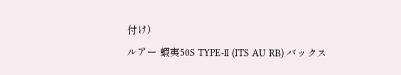付け)
ルアー 蝦夷50S TYPE-Ⅱ (ITS AU RB) バックス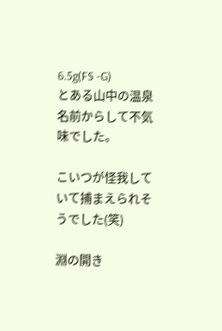6.5g(FS -G)
とある山中の温泉 名前からして不気味でした。

こいつが怪我していて捕まえられそうでした(笑)

淵の開き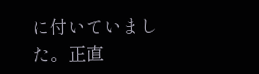に付いていました。正直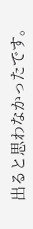出ると思わなかったです。